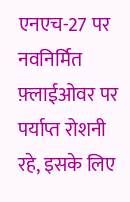एनएच-27 पर नवनिर्मित फ़्लाईओवर पर पर्याप्त रोशनी रहे, इसके लिए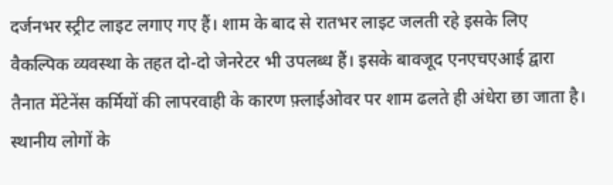दर्जनभर स्ट्रीट लाइट लगाए गए हैं। शाम के बाद से रातभर लाइट जलती रहे इसके लिए वैकल्पिक व्यवस्था के तहत दो-दो जेनरेटर भी उपलब्ध हैं। इसके बावजूद एनएचएआई द्वारा तैनात मेंटेनेंस कर्मियों की लापरवाही के कारण फ़्लाईओवर पर शाम ढलते ही अंधेरा छा जाता है।
स्थानीय लोगों के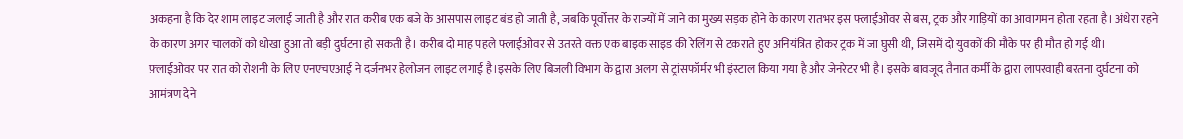अकहना है कि देर शाम लाइट जलाई जाती है और रात करीब एक बजे के आसपास लाइट बंड हो जाती है, जबकि पूर्वोत्तर के राज्यों में जाने का मुख्य सड़क होने के कारण रातभर इस फ्लाईओवर से बस, ट्रक और गाड़ियों का आवागमन होता रहता है। अंधेरा रहने के कारण अगर चालकों को धोखा हुआ तो बड़ी दुर्घटना हो सकती है। करीब दो माह पहले फ्लाईओवर से उतरते वक्त एक बाइक साइड की रेलिंग से टकराते हुए अनियंत्रित होकर ट्रक में जा घुसी थी, जिसमें दो युवकों की मौके पर ही मौत हो गई थी।
फ़्लाईओवर पर रात को रोशनी के लिए एनएचएआई ने दर्जनभर हेलोजन लाइट लगाई है।इसके लिए बिजली विभाग के द्वारा अलग से ट्रांसफॉर्मर भी इंस्टाल किया गया है और जेनरेटर भी है। इसके बावजूद तैनात कर्मी के द्वारा लापरवाही बरतना दुर्घटना को आमंत्रण देने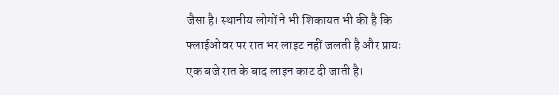जैसा है। स्थानीय लोगों ने भी शिकायत भी की है कि फ्लाईओवर पर रात भर लाइट नहीं जलती है और प्रायः एक बजे रात के बाद लाइन काट दी जाती है।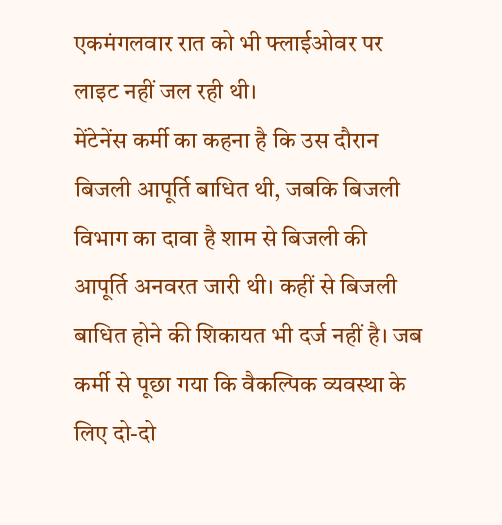एकमंगलवार रात को भी फ्लाईओवर पर लाइट नहीं जल रही थी।
मेंटेनेंस कर्मी का कहना है कि उस दौरान बिजली आपूर्ति बाधित थी, जबकि बिजली विभाग का दावा है शाम से बिजली की आपूर्ति अनवरत जारी थी। कहीं से बिजली बाधित होने की शिकायत भी दर्ज नहीं है। जब कर्मी से पूछा गया कि वैकल्पिक व्यवस्था के लिए दो-दो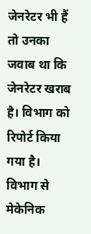जेनरेटर भी हैं तो उनका जवाब था कि जेनरेटर खराब है। विभाग को रिपोर्ट किया गया है। विभाग से मेकेनिक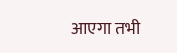आएगा तभी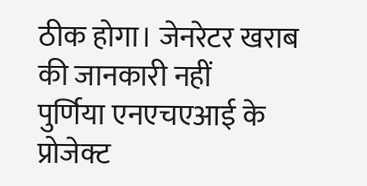ठीक होगा। जेनरेटर खराब की जानकारी नहीं
पुर्णिया एनएचएआई के प्रोजेक्ट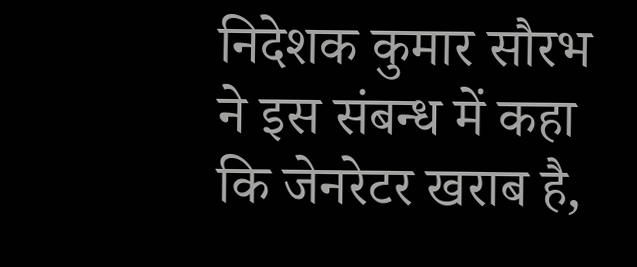निदेशक कुमार सौरभ ने इस संबन्ध में कहा कि जेनरेटर खराब है,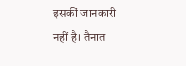इसकीं जानकारी नहीं है। तैनात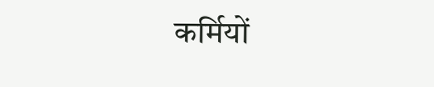कर्मियों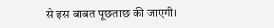से इस बाबत पूछताछ की जाएगी।